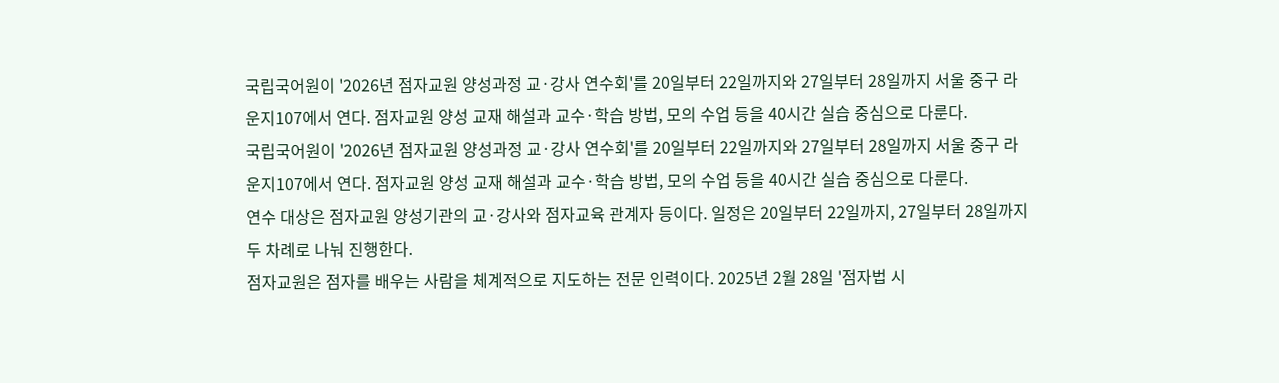국립국어원이 '2026년 점자교원 양성과정 교·강사 연수회'를 20일부터 22일까지와 27일부터 28일까지 서울 중구 라운지107에서 연다. 점자교원 양성 교재 해설과 교수·학습 방법, 모의 수업 등을 40시간 실습 중심으로 다룬다.
국립국어원이 '2026년 점자교원 양성과정 교·강사 연수회'를 20일부터 22일까지와 27일부터 28일까지 서울 중구 라운지107에서 연다. 점자교원 양성 교재 해설과 교수·학습 방법, 모의 수업 등을 40시간 실습 중심으로 다룬다.
연수 대상은 점자교원 양성기관의 교·강사와 점자교육 관계자 등이다. 일정은 20일부터 22일까지, 27일부터 28일까지 두 차례로 나눠 진행한다.
점자교원은 점자를 배우는 사람을 체계적으로 지도하는 전문 인력이다. 2025년 2월 28일 '점자법 시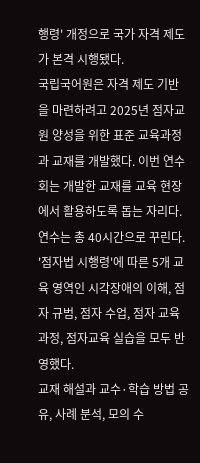행령' 개정으로 국가 자격 제도가 본격 시행됐다.
국립국어원은 자격 제도 기반을 마련하려고 2025년 점자교원 양성을 위한 표준 교육과정과 교재를 개발했다. 이번 연수회는 개발한 교재를 교육 현장에서 활용하도록 돕는 자리다.
연수는 총 40시간으로 꾸린다. '점자법 시행령'에 따른 5개 교육 영역인 시각장애의 이해, 점자 규범, 점자 수업, 점자 교육과정, 점자교육 실습을 모두 반영했다.
교재 해설과 교수·학습 방법 공유, 사례 분석, 모의 수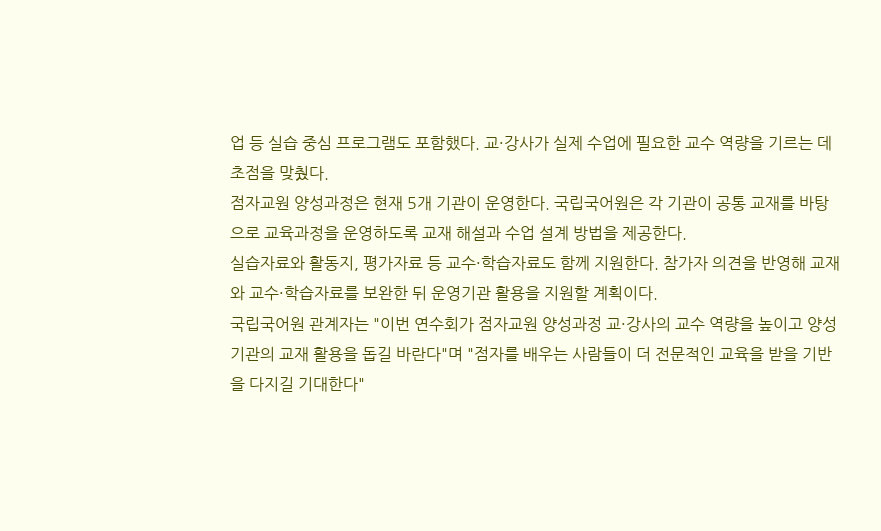업 등 실습 중심 프로그램도 포함했다. 교·강사가 실제 수업에 필요한 교수 역량을 기르는 데 초점을 맞췄다.
점자교원 양성과정은 현재 5개 기관이 운영한다. 국립국어원은 각 기관이 공통 교재를 바탕으로 교육과정을 운영하도록 교재 해설과 수업 설계 방법을 제공한다.
실습자료와 활동지, 평가자료 등 교수·학습자료도 함께 지원한다. 참가자 의견을 반영해 교재와 교수·학습자료를 보완한 뒤 운영기관 활용을 지원할 계획이다.
국립국어원 관계자는 "이번 연수회가 점자교원 양성과정 교·강사의 교수 역량을 높이고 양성기관의 교재 활용을 돕길 바란다"며 "점자를 배우는 사람들이 더 전문적인 교육을 받을 기반을 다지길 기대한다"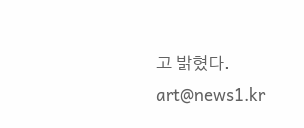고 밝혔다.
art@news1.kr